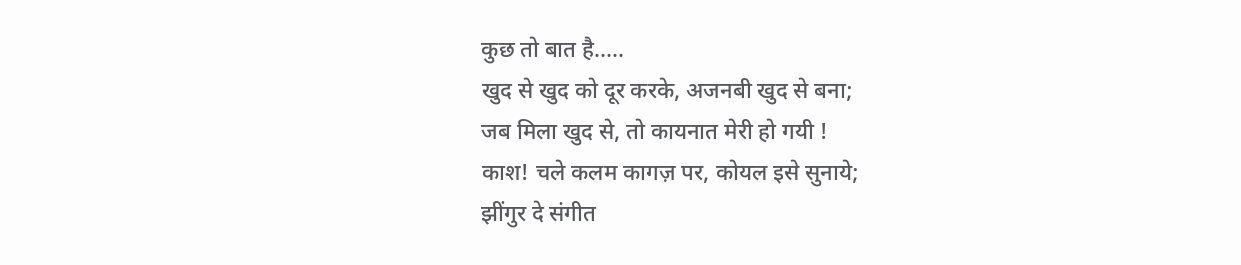कुछ तो बात है.....
खुद से खुद को दूर करके, अजनबी खुद से बना;
जब मिला खुद से, तो कायनात मेरी हो गयी !
काश! चले कलम कागज़ पर, कोयल इसे सुनाये;
झींगुर दे संगीत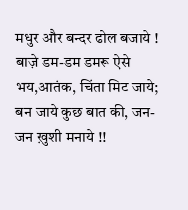मधुर और बन्दर ढोल बजाये !
बाज़े डम-डम डमरू ऐसे भय,आतंक, चिंता मिट जाये;
बन जाये कुछ बात की, जन-जन ख़ुशी मनाये !!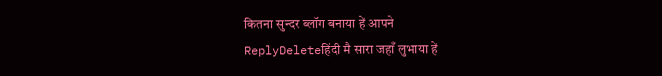कितना सुन्दर ब्लॉग बनाया हें आपने
ReplyDeleteहिंदी मै सारा जहाँ लुभाया हें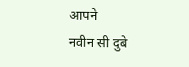आपने
नवीन सी दुबे